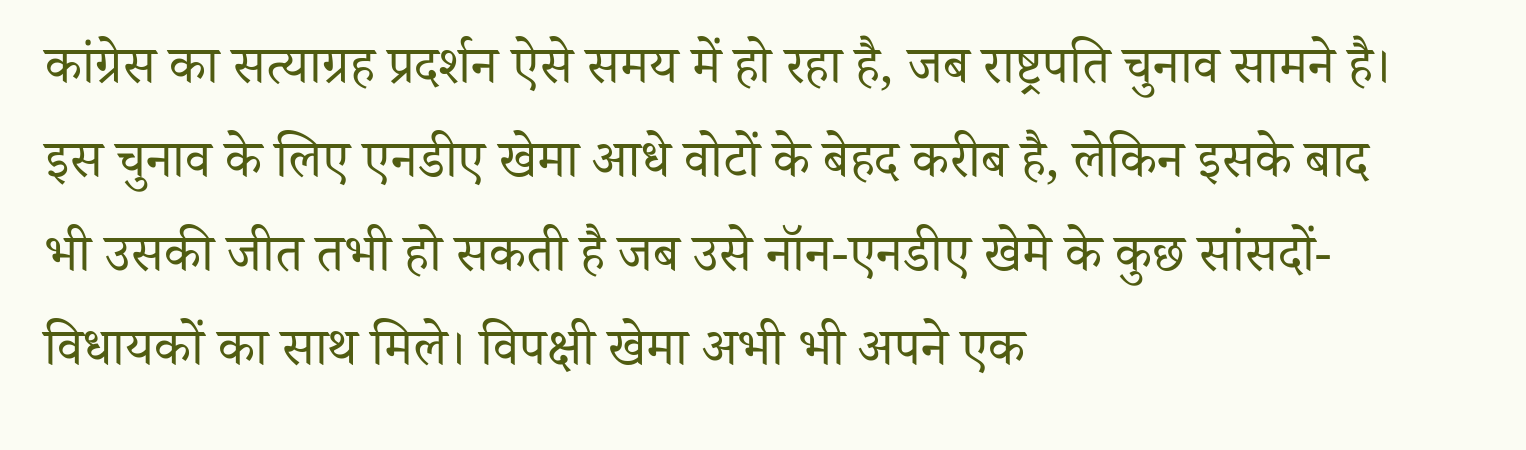कांग्रेस का सत्याग्रह प्रदर्शन ऐसे समय में हो रहा है, जब राष्ट्रपति चुनाव सामने है। इस चुनाव के लिए एनडीए खेमा आधे वोटों के बेहद करीब है, लेकिन इसके बाद भी उसकी जीत तभी हो सकती है जब उसे नॉन-एनडीए खेमे के कुछ सांसदों-विधायकों का साथ मिले। विपक्षी खेमा अभी भी अपने एक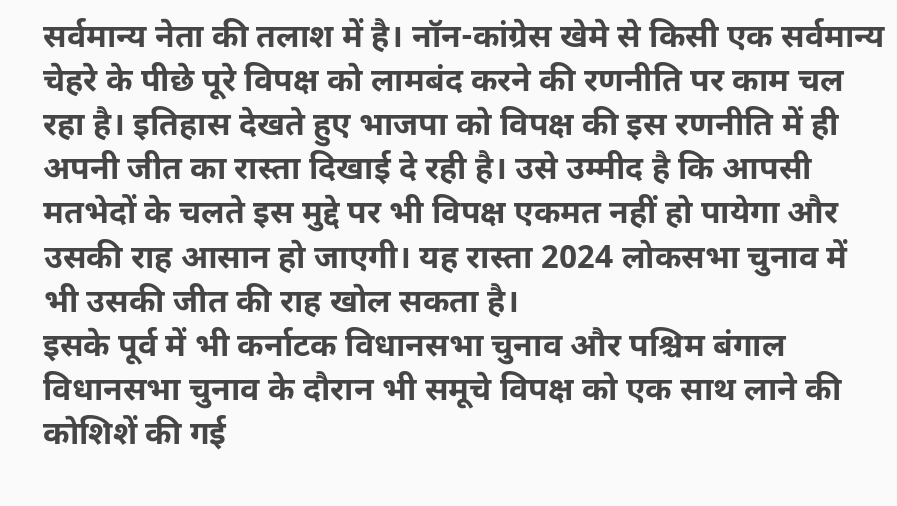सर्वमान्य नेता की तलाश में है। नॉन-कांग्रेस खेमे से किसी एक सर्वमान्य चेहरे के पीछे पूरे विपक्ष को लामबंद करने की रणनीति पर काम चल रहा है। इतिहास देखते हुए भाजपा को विपक्ष की इस रणनीति में ही अपनी जीत का रास्ता दिखाई दे रही है। उसे उम्मीद है कि आपसी मतभेदों के चलते इस मुद्दे पर भी विपक्ष एकमत नहीं हो पायेगा और उसकी राह आसान हो जाएगी। यह रास्ता 2024 लोकसभा चुनाव में भी उसकी जीत की राह खोल सकता है।
इसके पूर्व में भी कर्नाटक विधानसभा चुनाव और पश्चिम बंगाल विधानसभा चुनाव के दौरान भी समूचे विपक्ष को एक साथ लाने की कोशिशें की गई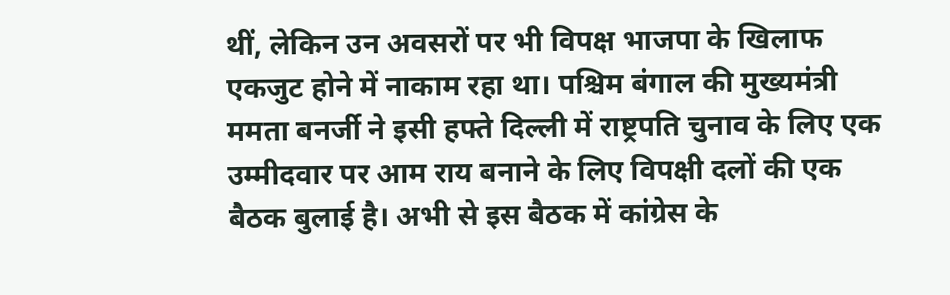थीं, लेकिन उन अवसरों पर भी विपक्ष भाजपा के खिलाफ एकजुट होने में नाकाम रहा था। पश्चिम बंगाल की मुख्यमंत्री ममता बनर्जी ने इसी हफ्ते दिल्ली में राष्ट्रपति चुनाव के लिए एक उम्मीदवार पर आम राय बनाने के लिए विपक्षी दलों की एक बैठक बुलाई है। अभी से इस बैठक में कांग्रेस के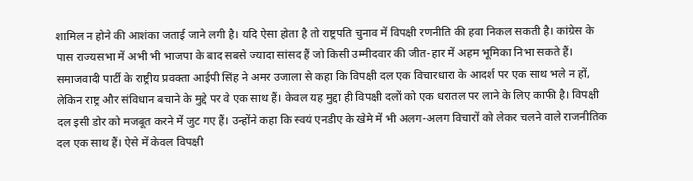शामिल न होने की आशंका जताई जाने लगी है। यदि ऐसा होता है तो राष्ट्रपति चुनाव में विपक्षी रणनीति की हवा निकल सकती है। कांग्रेस के पास राज्यसभा में अभी भी भाजपा के बाद सबसे ज्यादा सांसद हैं जो किसी उम्मीदवार की जीत-हार में अहम भूमिका निभा सकते हैं।
समाजवादी पार्टी के राष्ट्रीय प्रवक्ता आईपी सिंह ने अमर उजाला से कहा कि विपक्षी दल एक विचारधारा के आदर्श पर एक साथ भले न हों, लेकिन राष्ट्र और संविधान बचाने के मुद्दे पर वे एक साथ हैं। केवल यह मुद्दा ही विपक्षी दलों को एक धरातल पर लाने के लिए काफी है। विपक्षी दल इसी डोर को मजबूत करने में जुट गए हैं। उन्होंने कहा कि स्वयं एनडीए के खेमे में भी अलग-अलग विचारों को लेकर चलने वाले राजनीतिक दल एक साथ हैं। ऐसे में केवल विपक्षी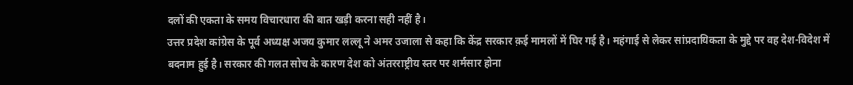दलों की एकता के समय विचारधारा की बात खड़ी करना सही नहीं है।
उत्तर प्रदेश कांग्रेस के पूर्व अध्यक्ष अजय कुमार लल्लू ने अमर उजाला से कहा कि केंद्र सरकार क़ई मामलों में घिर गई है। महंगाई से लेकर सांप्रदायिकता के मुद्दे पर वह देश-विदेश में बदनाम हुई है। सरकार की गलत सोच के कारण देश को अंतरराष्ट्रीय स्तर पर शर्मसार होना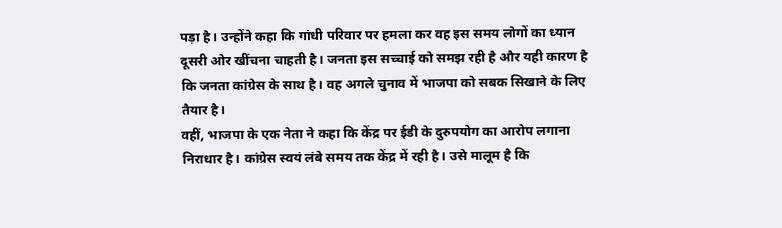पड़ा है। उन्होंने कहा कि गांधी परिवार पर हमला कर वह इस समय लोगों का ध्यान दूसरी ओर खींचना चाहती है। जनता इस सच्चाई को समझ रही है और यही कारण है कि जनता कांग्रेस के साथ है। वह अगले चुनाव में भाजपा को सबक सिखाने के लिए तैयार है।
वहीं, भाजपा के एक नेता ने कहा कि केंद्र पर ईडी के दुरुपयोग का आरोप लगाना निराधार है। कांग्रेस स्वयं लंबे समय तक केंद्र में रही है। उसे मालूम है कि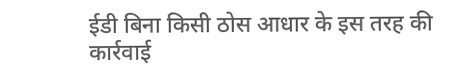ईडी बिना किसी ठोस आधार के इस तरह की कार्रवाई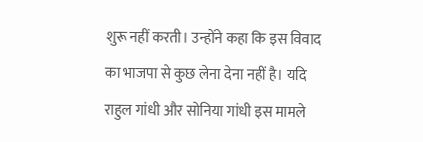शुरू नहीं करती। उन्होंने कहा कि इस विवाद का भाजपा से कुछ लेना देना नहीं है। यदि राहुल गांधी और सोनिया गांधी इस मामले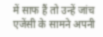में साफ हैं तो उन्हें जांच एजेंसी के सामने अपनी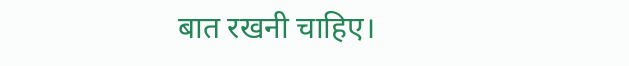बात रखनी चाहिए।